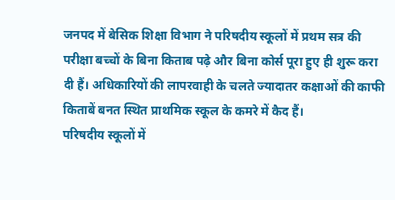जनपद में बेसिक शिक्षा विभाग ने परिषदीय स्कूलों में प्रथम सत्र की परीक्षा बच्चों के बिना किताब पढ़े और बिना कोर्स पूरा हुए ही शुरू करा दी हैं। अधिकारियों की लापरवाही के चलते ज्यादातर कक्षाओं की काफी किताबें बनत स्थित प्राथमिक स्कूल के कमरे में कैद हैं।
परिषदीय स्कूलों में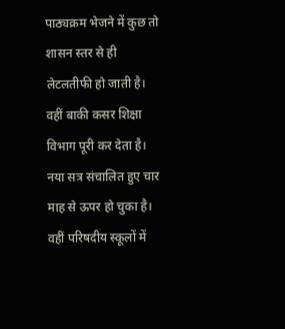पाठ्यक्रम भेजने में कुछ तो शासन स्तर से ही लेटलतीफी हो जाती है। वहीं बाकी कसर शिक्षा विभाग पूरी कर देता है। नया सत्र संचालित हुए चार माह से ऊपर हो चुका है। वहीं परिषदीय स्कूलों में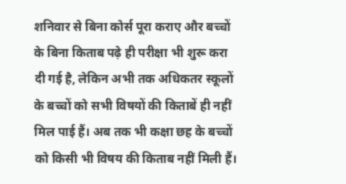शनिवार से बिना कोर्स पूरा कराए और बच्चों के बिना किताब पढ़े ही परीक्षा भी शुरू करा दी गई है, लेकिन अभी तक अधिकतर स्कूलों के बच्चों को सभी विषयों की किताबें ही नहीं मिल पाई हैं। अब तक भी कक्षा छह के बच्चों को किसी भी विषय की किताब नहीं मिली हैं।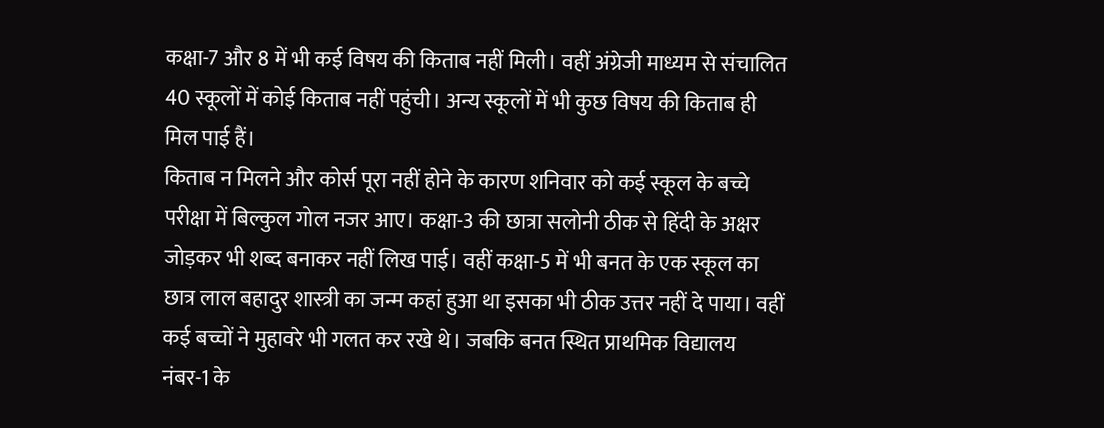कक्षा-7 और 8 में भी कई विषय की किताब नहीं मिली। वहीं अंग्रेजी माध्यम से संचालित 40 स्कूलों में कोई किताब नहीं पहुंची। अन्य स्कूलों में भी कुछ विषय की किताब ही मिल पाई हैं।
किताब न मिलने और कोर्स पूरा नहीं होने के कारण शनिवार को कई स्कूल के बच्चे परीक्षा में बिल्कुल गोल नजर आए। कक्षा-3 की छात्रा सलोनी ठीक से हिंदी के अक्षर जोड़कर भी शब्द बनाकर नहीं लिख पाई। वहीं कक्षा-5 में भी बनत के एक स्कूल का छात्र लाल बहादुर शास्त्री का जन्म कहां हुआ था इसका भी ठीक उत्तर नहीं दे पाया। वहीं कई बच्चों ने मुहावरे भी गलत कर रखे थे। जबकि बनत स्थित प्राथमिक विद्यालय नंबर-1 के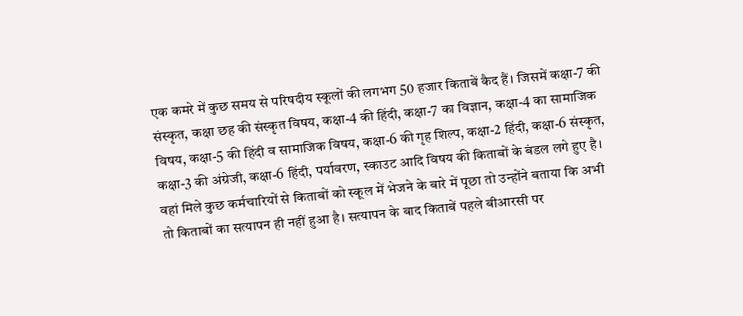एक कमरे में कुछ समय से परिषदीय स्कूलों की लगभग 50 हजार किताबें कैद हैं। जिसमें कक्षा-7 की संस्कृत, कक्षा छह की संस्कृत विषय, कक्षा-4 की हिंदी, कक्षा-7 का विज्ञान, कक्षा-4 का सामाजिक विषय, कक्षा-5 की हिंदी व सामाजिक विषय, कक्षा-6 की गृह शिल्प, कक्षा-2 हिंदी, कक्षा-6 संस्कृत, कक्षा-3 की अंग्रेजी, कक्षा-6 हिंदी, पर्यावरण, स्काउट आदि विषय की किताबों के बंडल लगे हुए है। वहां मिले कुछ कर्मचारियों से किताबों को स्कूल में भेजने के बारे में पूछा तो उन्होंने बताया कि अभी तो किताबों का सत्यापन ही नहीं हुआ है। सत्यापन के बाद किताबें पहले बीआरसी पर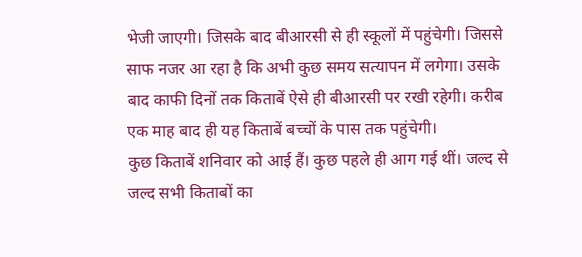भेजी जाएगी। जिसके बाद बीआरसी से ही स्कूलों में पहुंचेगी। जिससे साफ नजर आ रहा है कि अभी कुछ समय सत्यापन में लगेगा। उसके बाद काफी दिनों तक किताबें ऐसे ही बीआरसी पर रखी रहेगी। करीब एक माह बाद ही यह किताबें बच्चों के पास तक पहुंचेगी।
कुछ किताबें शनिवार को आई हैं। कुछ पहले ही आग गई थीं। जल्द से जल्द सभी किताबों का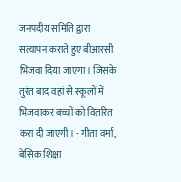जनपदीय समिति द्वारा सत्यापन कराते हुए बीआरसी भिजवा दिया जाएगा। जिसके तुरंत बाद वहां से स्कूलों में भिजवाकर बच्चों को वितरित करा दी जाएगी। - गीता वर्मा, बेसिक शिक्षा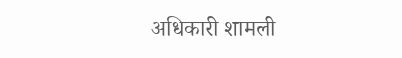अधिकारी शामली